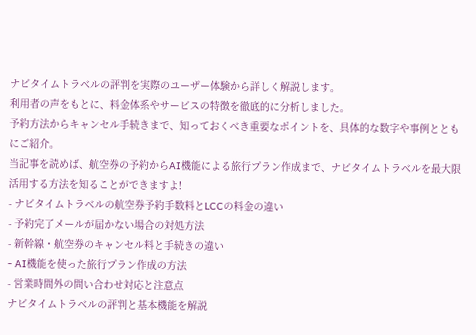ナビタイムトラベルの評判を実際のユーザー体験から詳しく解説します。
利用者の声をもとに、料金体系やサービスの特徴を徹底的に分析しました。
予約方法からキャンセル手続きまで、知っておくべき重要なポイントを、具体的な数字や事例とともにご紹介。
当記事を読めば、航空券の予約からAI機能による旅行プラン作成まで、ナビタイムトラベルを最大限活用する方法を知ることができますよ!
- ナビタイムトラベルの航空券予約手数料とLCCの料金の違い
- 予約完了メールが届かない場合の対処方法
- 新幹線・航空券のキャンセル料と手続きの違い
- AI機能を使った旅行プラン作成の方法
- 営業時間外の問い合わせ対応と注意点
ナビタイムトラベルの評判と基本機能を解説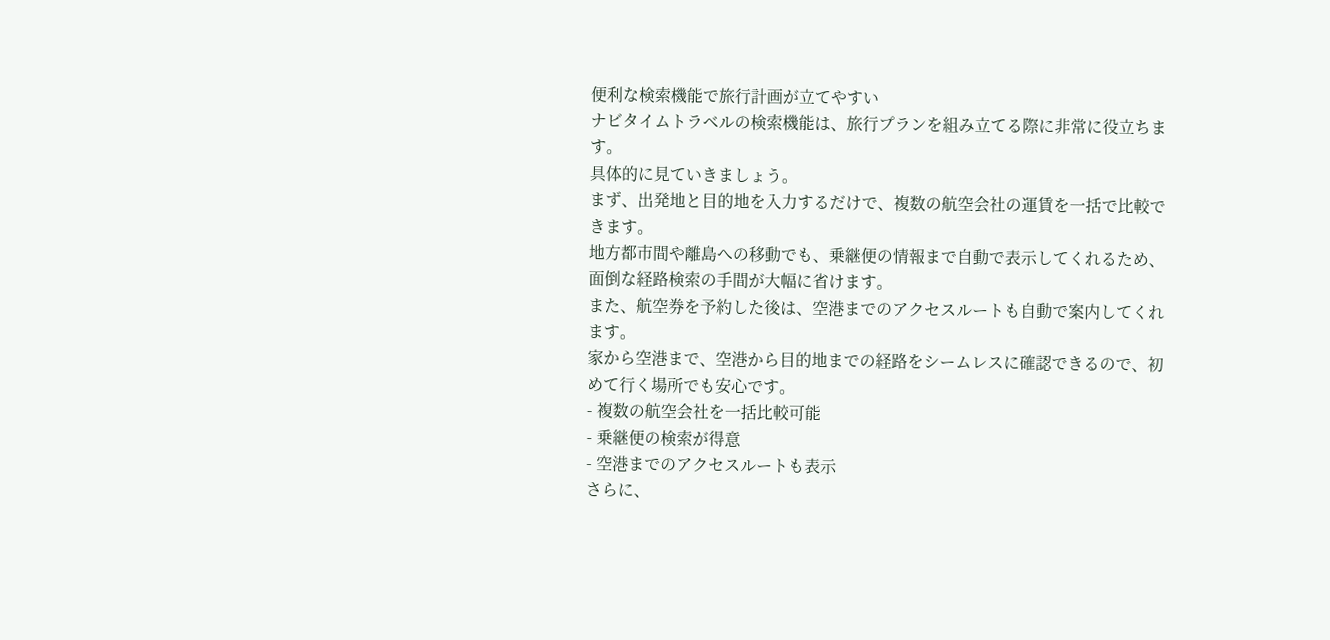便利な検索機能で旅行計画が立てやすい
ナビタイムトラベルの検索機能は、旅行プランを組み立てる際に非常に役立ちます。
具体的に見ていきましょう。
まず、出発地と目的地を入力するだけで、複数の航空会社の運賃を一括で比較できます。
地方都市間や離島への移動でも、乗継便の情報まで自動で表示してくれるため、面倒な経路検索の手間が大幅に省けます。
また、航空券を予約した後は、空港までのアクセスルートも自動で案内してくれます。
家から空港まで、空港から目的地までの経路をシームレスに確認できるので、初めて行く場所でも安心です。
- 複数の航空会社を一括比較可能
- 乗継便の検索が得意
- 空港までのアクセスルートも表示
さらに、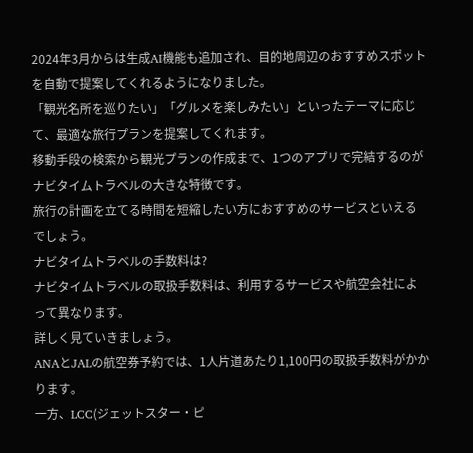2024年3月からは生成AI機能も追加され、目的地周辺のおすすめスポットを自動で提案してくれるようになりました。
「観光名所を巡りたい」「グルメを楽しみたい」といったテーマに応じて、最適な旅行プランを提案してくれます。
移動手段の検索から観光プランの作成まで、1つのアプリで完結するのがナビタイムトラベルの大きな特徴です。
旅行の計画を立てる時間を短縮したい方におすすめのサービスといえるでしょう。
ナビタイムトラベルの手数料は?
ナビタイムトラベルの取扱手数料は、利用するサービスや航空会社によって異なります。
詳しく見ていきましょう。
ANAとJALの航空券予約では、1人片道あたり1,100円の取扱手数料がかかります。
一方、LCC(ジェットスター・ピ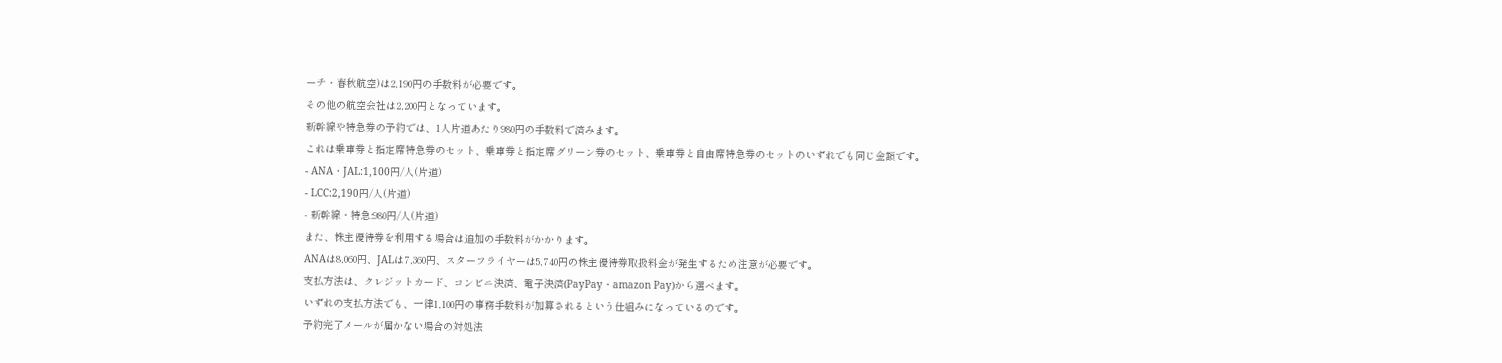ーチ・春秋航空)は2,190円の手数料が必要です。
その他の航空会社は2,200円となっています。
新幹線や特急券の予約では、1人片道あたり980円の手数料で済みます。
これは乗車券と指定席特急券のセット、乗車券と指定席グリーン券のセット、乗車券と自由席特急券のセットのいずれでも同じ金額です。
- ANA・JAL:1,100円/人(片道)
- LCC:2,190円/人(片道)
- 新幹線・特急:980円/人(片道)
また、株主優待券を利用する場合は追加の手数料がかかります。
ANAは8,060円、JALは7,360円、スターフライヤーは5,740円の株主優待券取扱料金が発生するため注意が必要です。
支払方法は、クレジットカード、コンビニ決済、電子決済(PayPay・amazon Pay)から選べます。
いずれの支払方法でも、一律1,100円の事務手数料が加算されるという仕組みになっているのです。
予約完了メールが届かない場合の対処法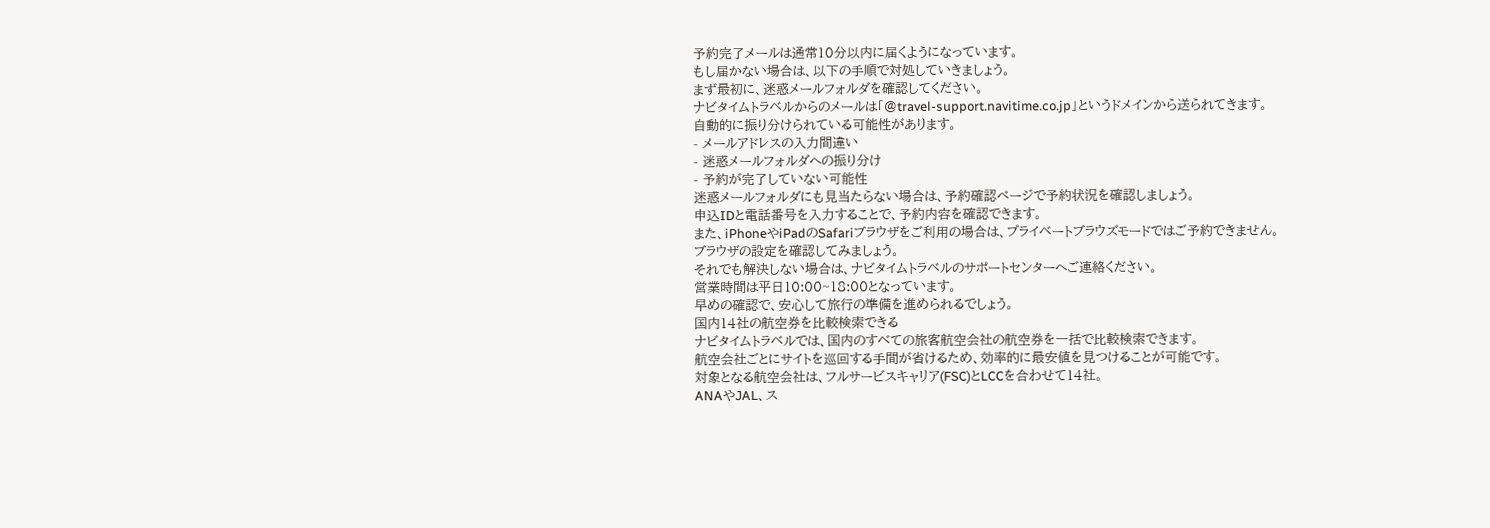予約完了メールは通常10分以内に届くようになっています。
もし届かない場合は、以下の手順で対処していきましょう。
まず最初に、迷惑メールフォルダを確認してください。
ナビタイムトラベルからのメールは「@travel-support.navitime.co.jp」というドメインから送られてきます。
自動的に振り分けられている可能性があります。
- メールアドレスの入力間違い
- 迷惑メールフォルダへの振り分け
- 予約が完了していない可能性
迷惑メールフォルダにも見当たらない場合は、予約確認ページで予約状況を確認しましょう。
申込IDと電話番号を入力することで、予約内容を確認できます。
また、iPhoneやiPadのSafariブラウザをご利用の場合は、プライベートブラウズモードではご予約できません。
ブラウザの設定を確認してみましょう。
それでも解決しない場合は、ナビタイムトラベルのサポートセンターへご連絡ください。
営業時間は平日10:00~18:00となっています。
早めの確認で、安心して旅行の準備を進められるでしょう。
国内14社の航空券を比較検索できる
ナビタイムトラベルでは、国内のすべての旅客航空会社の航空券を一括で比較検索できます。
航空会社ごとにサイトを巡回する手間が省けるため、効率的に最安値を見つけることが可能です。
対象となる航空会社は、フルサービスキャリア(FSC)とLCCを合わせて14社。
ANAやJAL、ス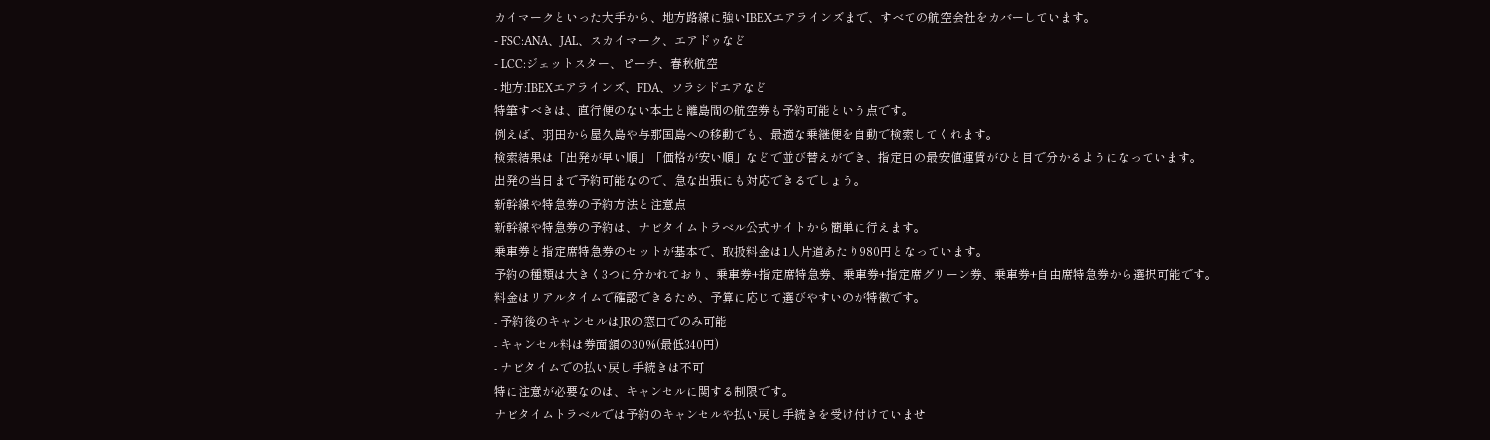カイマークといった大手から、地方路線に強いIBEXエアラインズまで、すべての航空会社をカバーしています。
- FSC:ANA、JAL、スカイマーク、エアドゥなど
- LCC:ジェットスター、ピーチ、春秋航空
- 地方:IBEXエアラインズ、FDA、ソラシドエアなど
特筆すべきは、直行便のない本土と離島間の航空券も予約可能という点です。
例えば、羽田から屋久島や与那国島への移動でも、最適な乗継便を自動で検索してくれます。
検索結果は「出発が早い順」「価格が安い順」などで並び替えができ、指定日の最安値運賃がひと目で分かるようになっています。
出発の当日まで予約可能なので、急な出張にも対応できるでしょう。
新幹線や特急券の予約方法と注意点
新幹線や特急券の予約は、ナビタイムトラベル公式サイトから簡単に行えます。
乗車券と指定席特急券のセットが基本で、取扱料金は1人片道あたり980円となっています。
予約の種類は大きく3つに分かれており、乗車券+指定席特急券、乗車券+指定席グリーン券、乗車券+自由席特急券から選択可能です。
料金はリアルタイムで確認できるため、予算に応じて選びやすいのが特徴です。
- 予約後のキャンセルはJRの窓口でのみ可能
- キャンセル料は券面額の30%(最低340円)
- ナビタイムでの払い戻し手続きは不可
特に注意が必要なのは、キャンセルに関する制限です。
ナビタイムトラベルでは予約のキャンセルや払い戻し手続きを受け付けていませ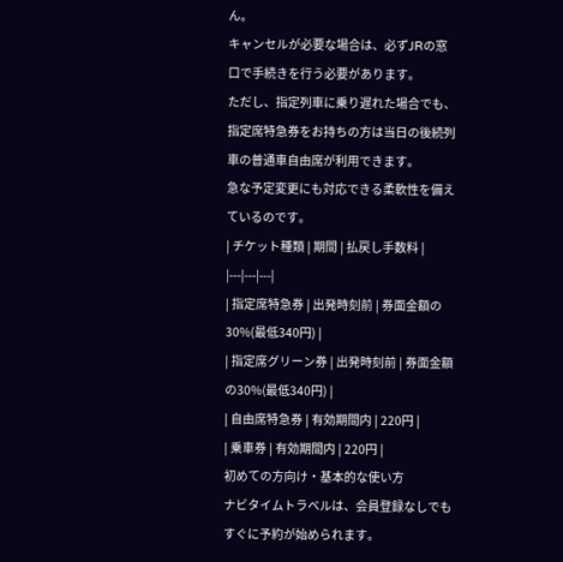ん。
キャンセルが必要な場合は、必ずJRの窓口で手続きを行う必要があります。
ただし、指定列車に乗り遅れた場合でも、指定席特急券をお持ちの方は当日の後続列車の普通車自由席が利用できます。
急な予定変更にも対応できる柔軟性を備えているのです。
| チケット種類 | 期間 | 払戻し手数料 |
|---|---|---|
| 指定席特急券 | 出発時刻前 | 券面金額の30%(最低340円) |
| 指定席グリーン券 | 出発時刻前 | 券面金額の30%(最低340円) |
| 自由席特急券 | 有効期間内 | 220円 |
| 乗車券 | 有効期間内 | 220円 |
初めての方向け・基本的な使い方
ナビタイムトラベルは、会員登録なしでもすぐに予約が始められます。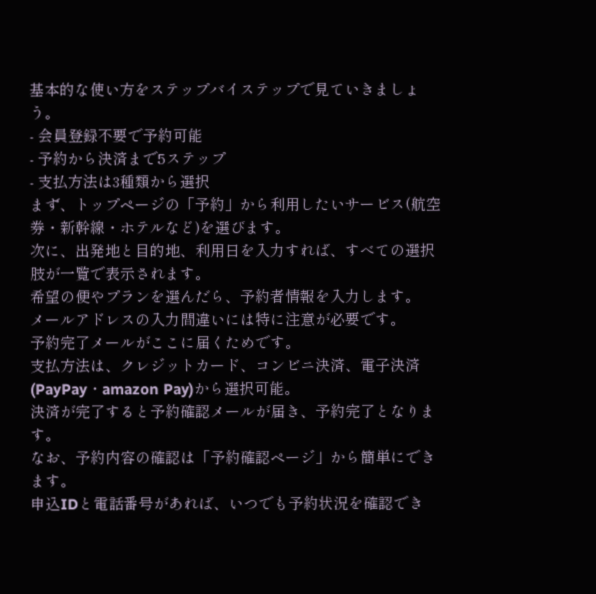基本的な使い方をステップバイステップで見ていきましょう。
- 会員登録不要で予約可能
- 予約から決済まで5ステップ
- 支払方法は3種類から選択
まず、トップページの「予約」から利用したいサービス(航空券・新幹線・ホテルなど)を選びます。
次に、出発地と目的地、利用日を入力すれば、すべての選択肢が一覧で表示されます。
希望の便やプランを選んだら、予約者情報を入力します。
メールアドレスの入力間違いには特に注意が必要です。
予約完了メールがここに届くためです。
支払方法は、クレジットカード、コンビニ決済、電子決済(PayPay・amazon Pay)から選択可能。
決済が完了すると予約確認メールが届き、予約完了となります。
なお、予約内容の確認は「予約確認ページ」から簡単にできます。
申込IDと電話番号があれば、いつでも予約状況を確認でき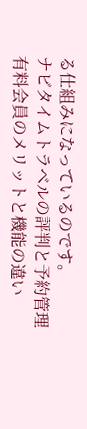る仕組みになっているのです。
ナビタイムトラベルの評判と予約管理
有料会員のメリットと機能の違い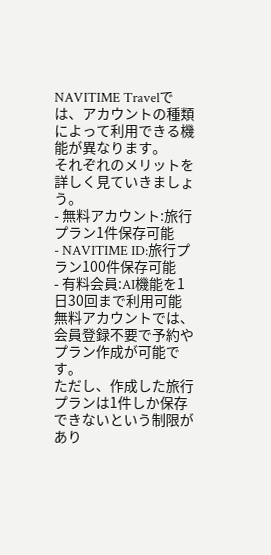NAVITIME Travelでは、アカウントの種類によって利用できる機能が異なります。
それぞれのメリットを詳しく見ていきましょう。
- 無料アカウント:旅行プラン1件保存可能
- NAVITIME ID:旅行プラン100件保存可能
- 有料会員:AI機能を1日30回まで利用可能
無料アカウントでは、会員登録不要で予約やプラン作成が可能です。
ただし、作成した旅行プランは1件しか保存できないという制限があり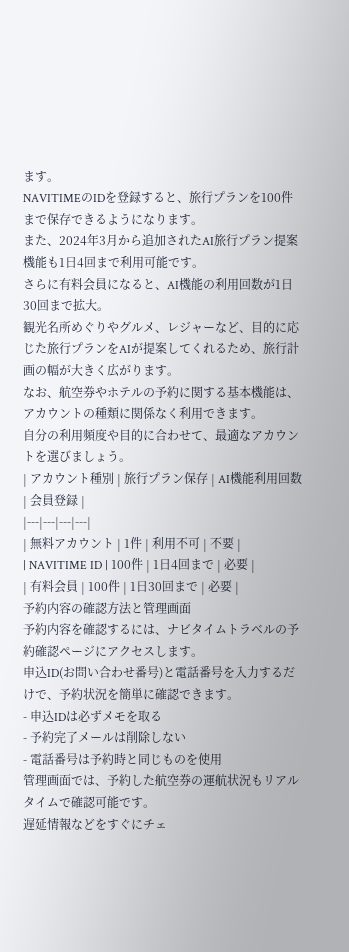ます。
NAVITIMEのIDを登録すると、旅行プランを100件まで保存できるようになります。
また、2024年3月から追加されたAI旅行プラン提案機能も1日4回まで利用可能です。
さらに有料会員になると、AI機能の利用回数が1日30回まで拡大。
観光名所めぐりやグルメ、レジャーなど、目的に応じた旅行プランをAIが提案してくれるため、旅行計画の幅が大きく広がります。
なお、航空券やホテルの予約に関する基本機能は、アカウントの種類に関係なく利用できます。
自分の利用頻度や目的に合わせて、最適なアカウントを選びましょう。
| アカウント種別 | 旅行プラン保存 | AI機能利用回数 | 会員登録 |
|---|---|---|---|
| 無料アカウント | 1件 | 利用不可 | 不要 |
| NAVITIME ID | 100件 | 1日4回まで | 必要 |
| 有料会員 | 100件 | 1日30回まで | 必要 |
予約内容の確認方法と管理画面
予約内容を確認するには、ナビタイムトラベルの予約確認ページにアクセスします。
申込ID(お問い合わせ番号)と電話番号を入力するだけで、予約状況を簡単に確認できます。
- 申込IDは必ずメモを取る
- 予約完了メールは削除しない
- 電話番号は予約時と同じものを使用
管理画面では、予約した航空券の運航状況もリアルタイムで確認可能です。
遅延情報などをすぐにチェ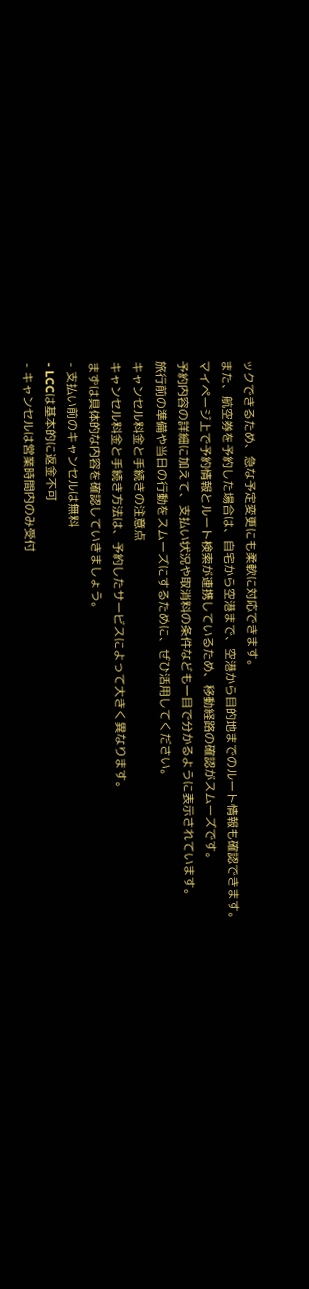ックできるため、急な予定変更にも柔軟に対応できます。
また、航空券を予約した場合は、自宅から空港まで、空港から目的地までのルート情報も確認できます。
マイページ上で予約情報とルート検索が連携しているため、移動経路の確認がスムーズです。
予約内容の詳細に加えて、支払い状況や取消料の条件なども一目で分かるように表示されています。
旅行前の準備や当日の行動をスムーズにするために、ぜひ活用してください。
キャンセル料金と手続きの注意点
キャンセル料金と手続き方法は、予約したサービスによって大きく異なります。
まずは具体的な内容を確認していきましょう。
- 支払い前のキャンセルは無料
- LCCは基本的に返金不可
- キャンセルは営業時間内のみ受付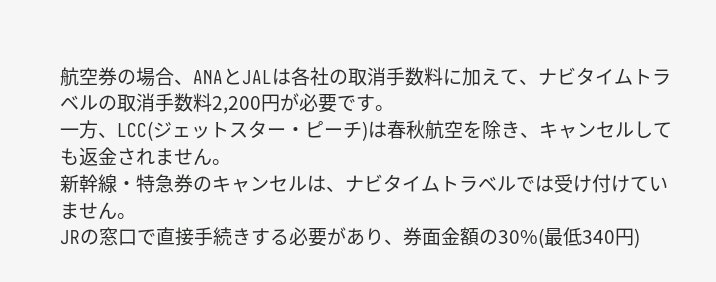航空券の場合、ANAとJALは各社の取消手数料に加えて、ナビタイムトラベルの取消手数料2,200円が必要です。
一方、LCC(ジェットスター・ピーチ)は春秋航空を除き、キャンセルしても返金されません。
新幹線・特急券のキャンセルは、ナビタイムトラベルでは受け付けていません。
JRの窓口で直接手続きする必要があり、券面金額の30%(最低340円)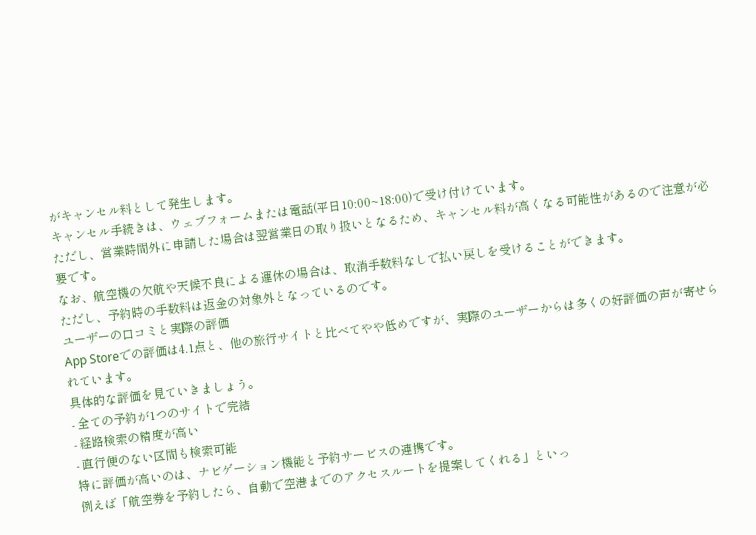がキャンセル料として発生します。
キャンセル手続きは、ウェブフォームまたは電話(平日10:00~18:00)で受け付けています。
ただし、営業時間外に申請した場合は翌営業日の取り扱いとなるため、キャンセル料が高くなる可能性があるので注意が必要です。
なお、航空機の欠航や天候不良による運休の場合は、取消手数料なしで払い戻しを受けることができます。
ただし、予約時の手数料は返金の対象外となっているのです。
ユーザーの口コミと実際の評価
App Storeでの評価は4.1点と、他の旅行サイトと比べてやや低めですが、実際のユーザーからは多くの好評価の声が寄せられています。
具体的な評価を見ていきましょう。
- 全ての予約が1つのサイトで完結
- 経路検索の精度が高い
- 直行便のない区間も検索可能
特に評価が高いのは、ナビゲーション機能と予約サービスの連携です。
例えば「航空券を予約したら、自動で空港までのアクセスルートを提案してくれる」といっ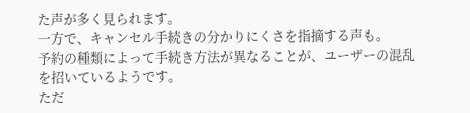た声が多く見られます。
一方で、キャンセル手続きの分かりにくさを指摘する声も。
予約の種類によって手続き方法が異なることが、ユーザーの混乱を招いているようです。
ただ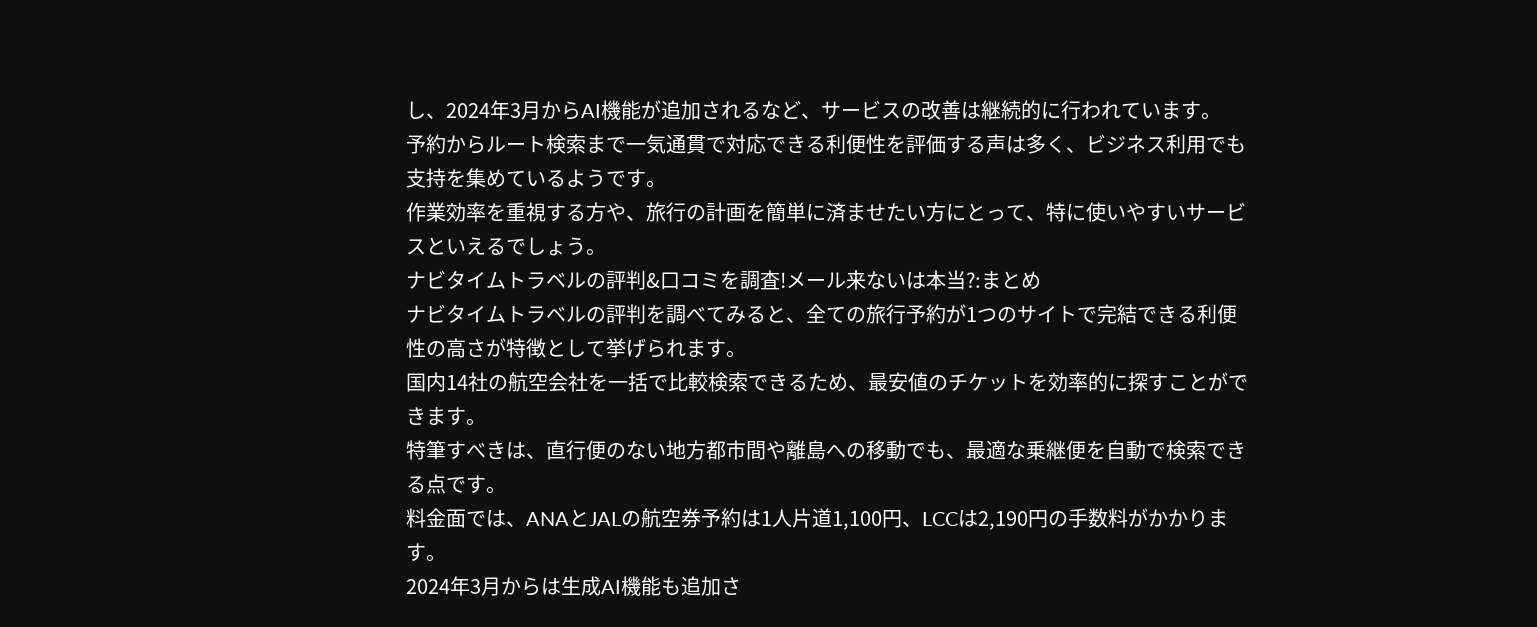し、2024年3月からAI機能が追加されるなど、サービスの改善は継続的に行われています。
予約からルート検索まで一気通貫で対応できる利便性を評価する声は多く、ビジネス利用でも支持を集めているようです。
作業効率を重視する方や、旅行の計画を簡単に済ませたい方にとって、特に使いやすいサービスといえるでしょう。
ナビタイムトラベルの評判&口コミを調査!メール来ないは本当?:まとめ
ナビタイムトラベルの評判を調べてみると、全ての旅行予約が1つのサイトで完結できる利便性の高さが特徴として挙げられます。
国内14社の航空会社を一括で比較検索できるため、最安値のチケットを効率的に探すことができます。
特筆すべきは、直行便のない地方都市間や離島への移動でも、最適な乗継便を自動で検索できる点です。
料金面では、ANAとJALの航空券予約は1人片道1,100円、LCCは2,190円の手数料がかかります。
2024年3月からは生成AI機能も追加さ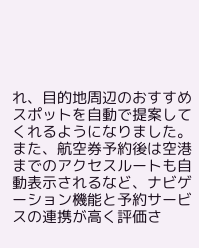れ、目的地周辺のおすすめスポットを自動で提案してくれるようになりました。
また、航空券予約後は空港までのアクセスルートも自動表示されるなど、ナビゲーション機能と予約サービスの連携が高く評価さ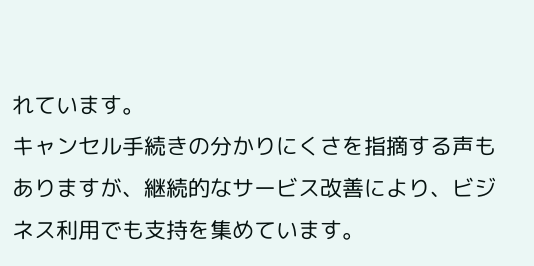れています。
キャンセル手続きの分かりにくさを指摘する声もありますが、継続的なサービス改善により、ビジネス利用でも支持を集めています。